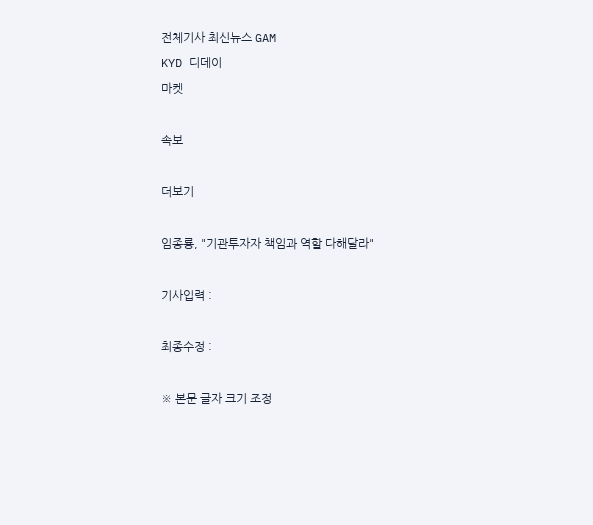전체기사 최신뉴스 GAM
KYD 디데이
마켓

속보

더보기

임종룡, "기관투자자 책임과 역할 다해달라"

기사입력 :

최종수정 :

※ 본문 글자 크기 조정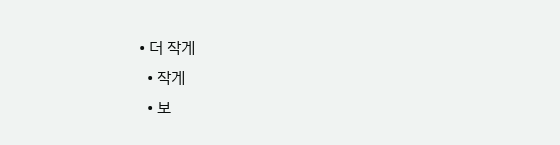• 더 작게
  • 작게
  • 보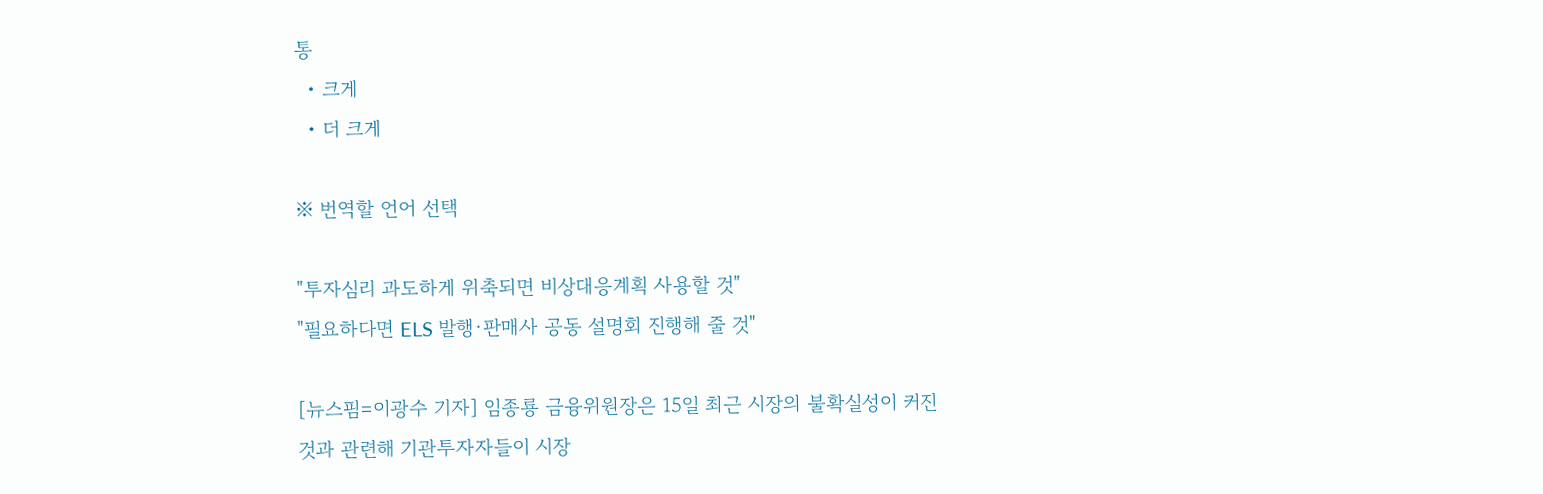통
  • 크게
  • 더 크게

※ 번역할 언어 선택

"투자심리 과도하게 위축되면 비상대응계획 사용할 것"
"필요하다면 ELS 발행·판매사 공동 설명회 진행해 줄 것"

[뉴스핌=이광수 기자] 임종룡 금융위원장은 15일 최근 시장의 불확실성이 커진 것과 관련해 기관투자자들이 시장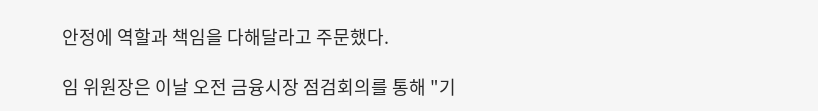안정에 역할과 책임을 다해달라고 주문했다.

임 위원장은 이날 오전 금융시장 점검회의를 통해 "기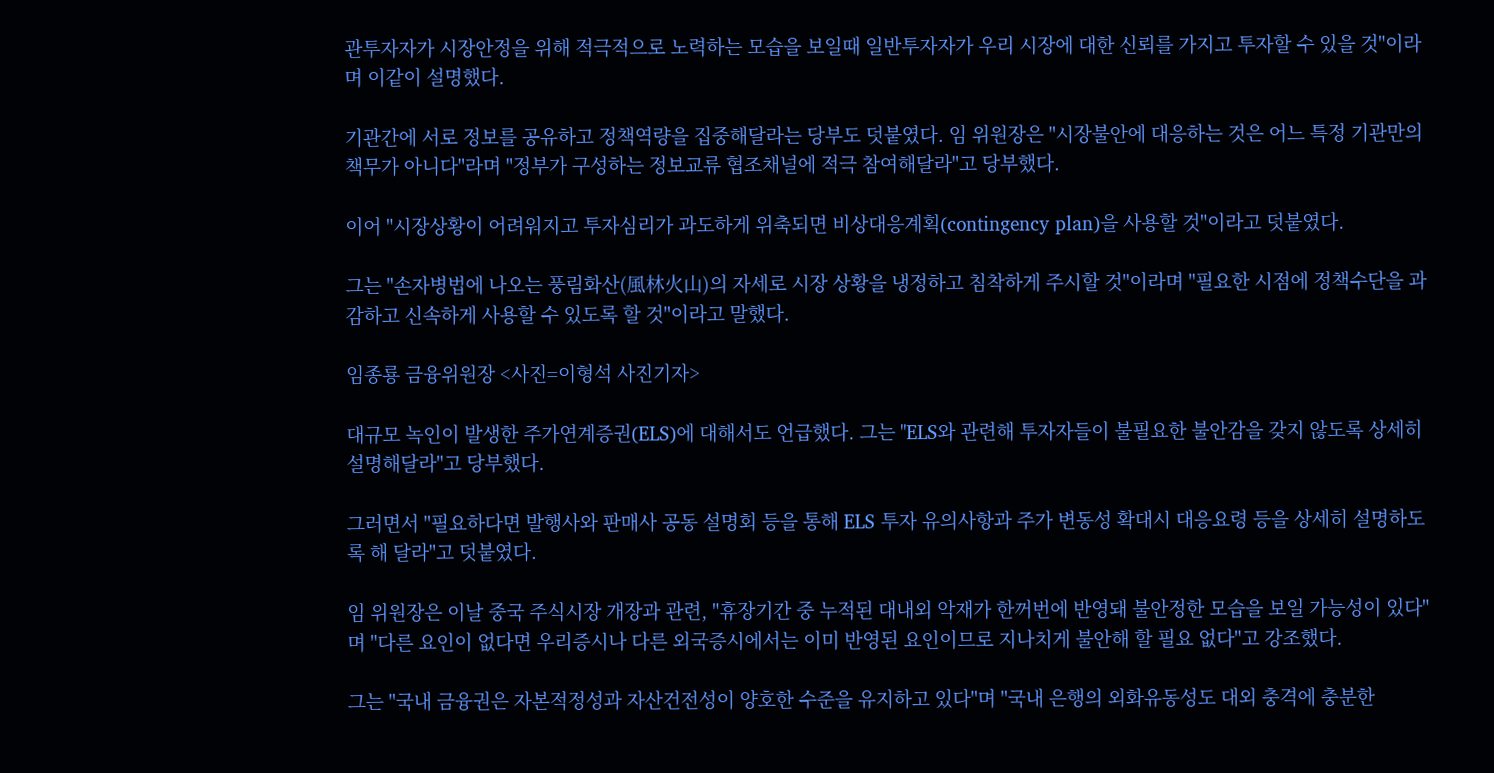관투자자가 시장안정을 위해 적극적으로 노력하는 모습을 보일때 일반투자자가 우리 시장에 대한 신뢰를 가지고 투자할 수 있을 것"이라며 이같이 설명했다.

기관간에 서로 정보를 공유하고 정책역량을 집중해달라는 당부도 덧붙였다. 임 위원장은 "시장불안에 대응하는 것은 어느 특정 기관만의 책무가 아니다"라며 "정부가 구성하는 정보교류 협조채널에 적극 참여해달라"고 당부했다.

이어 "시장상황이 어려워지고 투자심리가 과도하게 위축되면 비상대응계획(contingency plan)을 사용할 것"이라고 덧붙였다.

그는 "손자병법에 나오는 풍림화산(風林火山)의 자세로 시장 상황을 냉정하고 침착하게 주시할 것"이라며 "필요한 시점에 정책수단을 과감하고 신속하게 사용할 수 있도록 할 것"이라고 말했다.

임종룡 금융위원장 <사진=이형석 사진기자>

대규모 녹인이 발생한 주가연계증권(ELS)에 대해서도 언급했다. 그는 "ELS와 관련해 투자자들이 불필요한 불안감을 갖지 않도록 상세히 설명해달라"고 당부했다.

그러면서 "필요하다면 발행사와 판매사 공동 설명회 등을 통해 ELS 투자 유의사항과 주가 변동성 확대시 대응요령 등을 상세히 설명하도록 해 달라"고 덧붙였다.

임 위원장은 이날 중국 주식시장 개장과 관련, "휴장기간 중 누적된 대내외 악재가 한꺼번에 반영돼 불안정한 모습을 보일 가능성이 있다"며 "다른 요인이 없다면 우리증시나 다른 외국증시에서는 이미 반영된 요인이므로 지나치게 불안해 할 필요 없다"고 강조했다.

그는 "국내 금융권은 자본적정성과 자산건전성이 양호한 수준을 유지하고 있다"며 "국내 은행의 외화유동성도 대외 충격에 충분한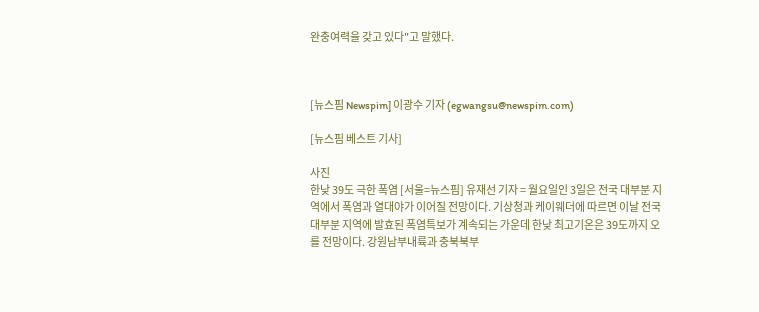완충여력을 갖고 있다"고 말했다.



[뉴스핌 Newspim] 이광수 기자 (egwangsu@newspim.com)

[뉴스핌 베스트 기사]

사진
한낮 39도 극한 폭염 [서울=뉴스핌] 유재선 기자 = 월요일인 3일은 전국 대부분 지역에서 폭염과 열대야가 이어질 전망이다. 기상청과 케이웨더에 따르면 이날 전국 대부분 지역에 발효된 폭염특보가 계속되는 가운데 한낮 최고기온은 39도까지 오를 전망이다. 강원남부내륙과 충북북부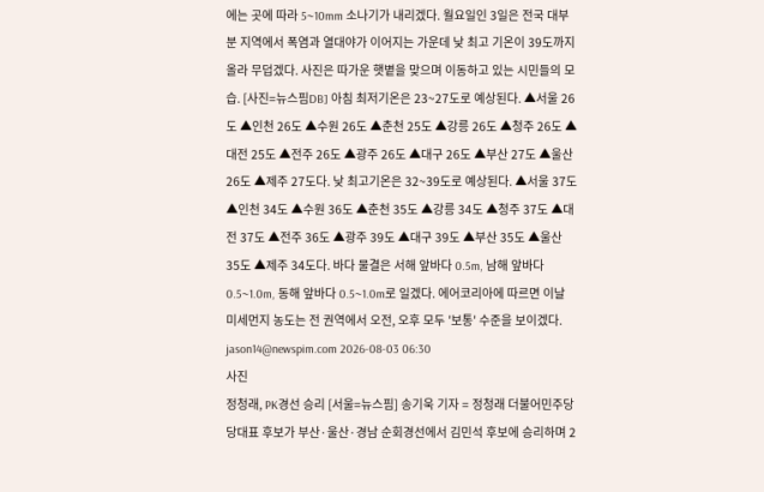에는 곳에 따라 5~10mm 소나기가 내리겠다. 월요일인 3일은 전국 대부분 지역에서 폭염과 열대야가 이어지는 가운데 낮 최고 기온이 39도까지 올라 무덥겠다. 사진은 따가운 햇볕을 맞으며 이동하고 있는 시민들의 모습. [사진=뉴스핌DB] 아침 최저기온은 23~27도로 예상된다. ▲서울 26도 ▲인천 26도 ▲수원 26도 ▲춘천 25도 ▲강릉 26도 ▲청주 26도 ▲대전 25도 ▲전주 26도 ▲광주 26도 ▲대구 26도 ▲부산 27도 ▲울산 26도 ▲제주 27도다. 낮 최고기온은 32~39도로 예상된다. ▲서울 37도 ▲인천 34도 ▲수원 36도 ▲춘천 35도 ▲강릉 34도 ▲청주 37도 ▲대전 37도 ▲전주 36도 ▲광주 39도 ▲대구 39도 ▲부산 35도 ▲울산 35도 ▲제주 34도다. 바다 물결은 서해 앞바다 0.5m, 남해 앞바다 0.5~1.0m, 동해 앞바다 0.5~1.0m로 일겠다. 에어코리아에 따르면 이날 미세먼지 농도는 전 권역에서 오전, 오후 모두 '보통' 수준을 보이겠다. jason14@newspim.com 2026-08-03 06:30
사진
정청래, PK경선 승리 [서울=뉴스핌] 송기욱 기자 = 정청래 더불어민주당 당대표 후보가 부산·울산·경남 순회경선에서 김민석 후보에 승리하며 2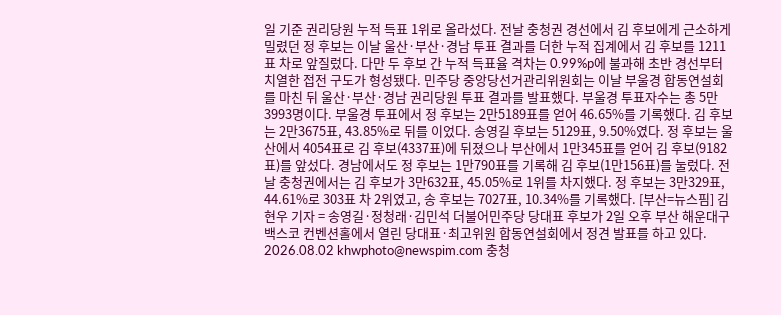일 기준 권리당원 누적 득표 1위로 올라섰다. 전날 충청권 경선에서 김 후보에게 근소하게 밀렸던 정 후보는 이날 울산·부산·경남 투표 결과를 더한 누적 집계에서 김 후보를 1211표 차로 앞질렀다. 다만 두 후보 간 누적 득표율 격차는 0.99%p에 불과해 초반 경선부터 치열한 접전 구도가 형성됐다. 민주당 중앙당선거관리위원회는 이날 부울경 합동연설회를 마친 뒤 울산·부산·경남 권리당원 투표 결과를 발표했다. 부울경 투표자수는 총 5만3993명이다. 부울경 투표에서 정 후보는 2만5189표를 얻어 46.65%를 기록했다. 김 후보는 2만3675표, 43.85%로 뒤를 이었다. 송영길 후보는 5129표, 9.50%였다. 정 후보는 울산에서 4054표로 김 후보(4337표)에 뒤졌으나 부산에서 1만345표를 얻어 김 후보(9182표)를 앞섰다. 경남에서도 정 후보는 1만790표를 기록해 김 후보(1만156표)를 눌렀다. 전날 충청권에서는 김 후보가 3만632표, 45.05%로 1위를 차지했다. 정 후보는 3만329표, 44.61%로 303표 차 2위였고, 송 후보는 7027표, 10.34%를 기록했다. [부산=뉴스핌] 김현우 기자 = 송영길·정청래·김민석 더불어민주당 당대표 후보가 2일 오후 부산 해운대구 백스코 컨벤션홀에서 열린 당대표·최고위원 합동연설회에서 정견 발표를 하고 있다. 2026.08.02 khwphoto@newspim.com 충청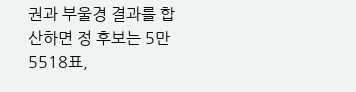권과 부울경 결과를 합산하면 정 후보는 5만5518표,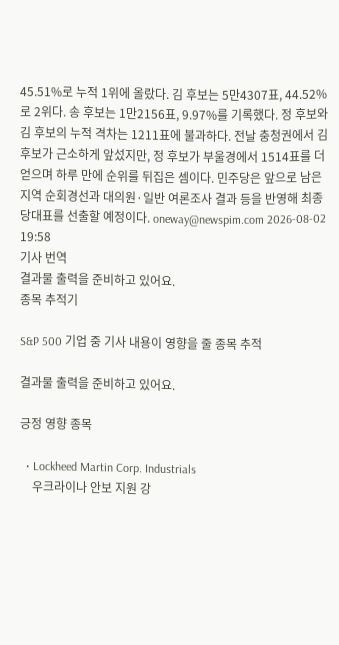45.51%로 누적 1위에 올랐다. 김 후보는 5만4307표, 44.52%로 2위다. 송 후보는 1만2156표, 9.97%를 기록했다. 정 후보와 김 후보의 누적 격차는 1211표에 불과하다. 전날 충청권에서 김 후보가 근소하게 앞섰지만, 정 후보가 부울경에서 1514표를 더 얻으며 하루 만에 순위를 뒤집은 셈이다. 민주당은 앞으로 남은 지역 순회경선과 대의원·일반 여론조사 결과 등을 반영해 최종 당대표를 선출할 예정이다. oneway@newspim.com 2026-08-02 19:58
기사 번역
결과물 출력을 준비하고 있어요.
종목 추적기

S&P 500 기업 중 기사 내용이 영향을 줄 종목 추적

결과물 출력을 준비하고 있어요.

긍정 영향 종목

  • Lockheed Martin Corp. Industrials
    우크라이나 안보 지원 강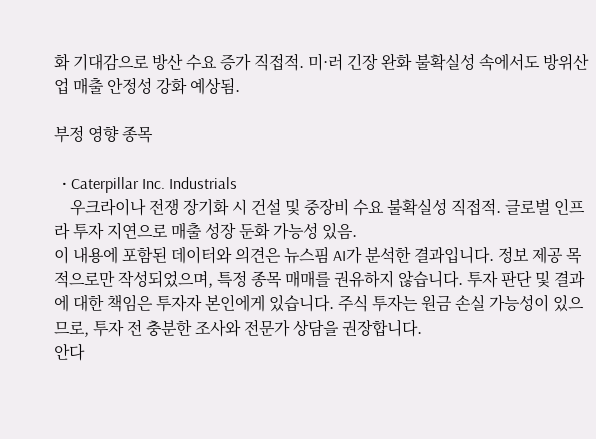화 기대감으로 방산 수요 증가 직접적. 미·러 긴장 완화 불확실성 속에서도 방위산업 매출 안정성 강화 예상됨.

부정 영향 종목

  • Caterpillar Inc. Industrials
    우크라이나 전쟁 장기화 시 건설 및 중장비 수요 불확실성 직접적. 글로벌 인프라 투자 지연으로 매출 성장 둔화 가능성 있음.
이 내용에 포함된 데이터와 의견은 뉴스핌 AI가 분석한 결과입니다. 정보 제공 목적으로만 작성되었으며, 특정 종목 매매를 권유하지 않습니다. 투자 판단 및 결과에 대한 책임은 투자자 본인에게 있습니다. 주식 투자는 원금 손실 가능성이 있으므로, 투자 전 충분한 조사와 전문가 상담을 권장합니다.
안다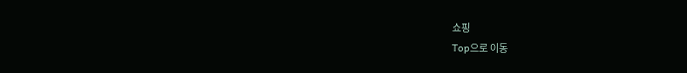쇼핑
Top으로 이동